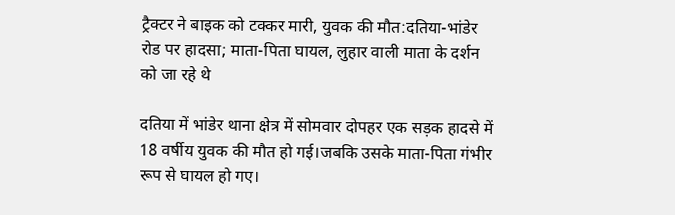ट्रैक्टर ने बाइक को टक्कर मारी, युवक की मौत:दतिया-भांडेर रोड पर हादसा; माता-पिता घायल, लुहार वाली माता के दर्शन को जा रहे थे

दतिया में भांडेर थाना क्षेत्र में सोमवार दोपहर एक सड़क हादसे में 18 वर्षीय युवक की मौत हो गई।जबकि उसके माता-पिता गंभीर रूप से घायल हो गए।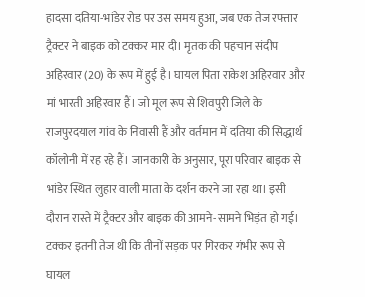हादसा दतिया-भांडेर रोड पर उस समय हुआ, जब एक तेज रफ्तार ट्रैक्टर ने बाइक को टक्कर मार दी। मृतक की पहचान संदीप अहिरवार (20) के रूप में हुई है। घायल पिता राकेश अहिरवार और मां भारती अहिरवार हैं। जो मूल रूप से शिवपुरी जिले के राजपुरदयाल गांव के निवासी हैं और वर्तमान में दतिया की सिद्धार्थ कॉलोनी में रह रहे हैं। जानकारी के अनुसार, पूरा परिवार बाइक से भांडेर स्थित लुहार वाली माता के दर्शन करने जा रहा था। इसी दौरान रास्ते में ट्रैक्टर और बाइक की आमने-सामने भिड़ंत हो गई। टक्कर इतनी तेज थी कि तीनों सड़क पर गिरकर गंभीर रूप से घायल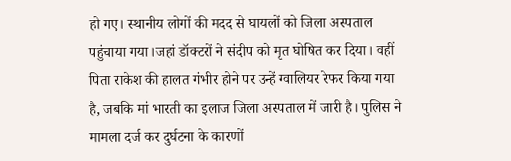हो गए। स्थानीय लोगों की मदद से घायलों को जिला अस्पताल पहुंचाया गया।जहां डॉक्टरों ने संदीप को मृत घोषित कर दिया। वहीं पिता राकेश की हालत गंभीर होने पर उन्हें ग्वालियर रेफर किया गया है, जबकि मां भारती का इलाज जिला अस्पताल में जारी है। पुलिस ने मामला दर्ज कर दुर्घटना के कारणों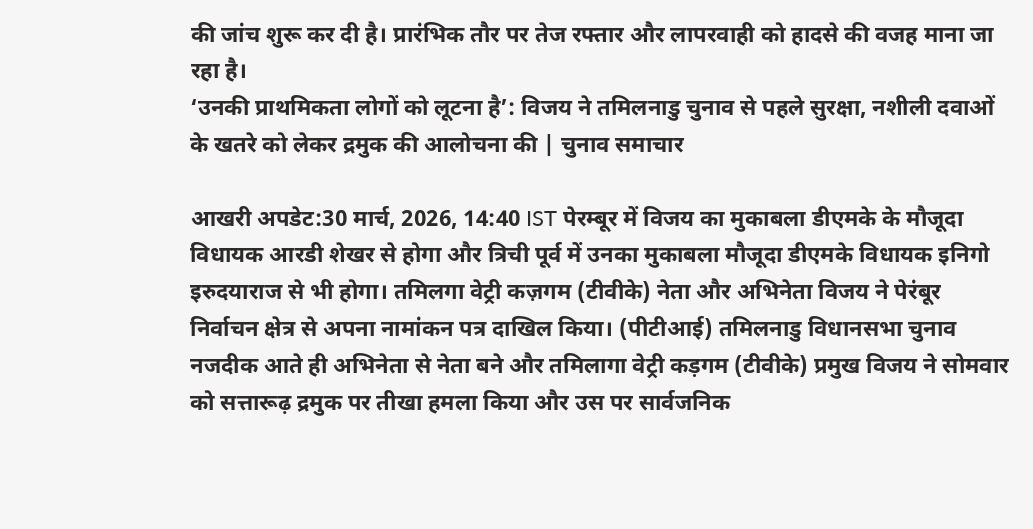की जांच शुरू कर दी है। प्रारंभिक तौर पर तेज रफ्तार और लापरवाही को हादसे की वजह माना जा रहा है।
‘उनकी प्राथमिकता लोगों को लूटना है’: विजय ने तमिलनाडु चुनाव से पहले सुरक्षा, नशीली दवाओं के खतरे को लेकर द्रमुक की आलोचना की | चुनाव समाचार

आखरी अपडेट:30 मार्च, 2026, 14:40 IST पेरम्बूर में विजय का मुकाबला डीएमके के मौजूदा विधायक आरडी शेखर से होगा और त्रिची पूर्व में उनका मुकाबला मौजूदा डीएमके विधायक इनिगो इरुदयाराज से भी होगा। तमिलगा वेट्री कज़गम (टीवीके) नेता और अभिनेता विजय ने पेरंबूर निर्वाचन क्षेत्र से अपना नामांकन पत्र दाखिल किया। (पीटीआई) तमिलनाडु विधानसभा चुनाव नजदीक आते ही अभिनेता से नेता बने और तमिलागा वेट्री कड़गम (टीवीके) प्रमुख विजय ने सोमवार को सत्तारूढ़ द्रमुक पर तीखा हमला किया और उस पर सार्वजनिक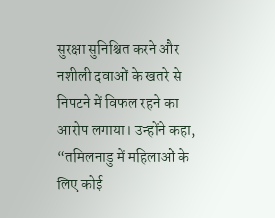सुरक्षा सुनिश्चित करने और नशीली दवाओं के खतरे से निपटने में विफल रहने का आरोप लगाया। उन्होंने कहा, “तमिलनाडु में महिलाओं के लिए कोई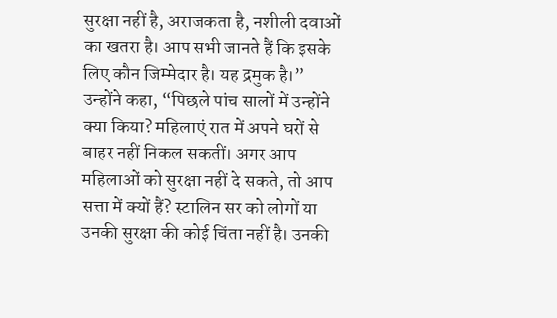सुरक्षा नहीं है, अराजकता है, नशीली दवाओं का खतरा है। आप सभी जानते हैं कि इसके लिए कौन जिम्मेदार है। यह द्रमुक है।” उन्होंने कहा, “पिछले पांच सालों में उन्होंने क्या किया? महिलाएं रात में अपने घरों से बाहर नहीं निकल सकतीं। अगर आप महिलाओं को सुरक्षा नहीं दे सकते, तो आप सत्ता में क्यों हैं? स्टालिन सर को लोगों या उनकी सुरक्षा की कोई चिंता नहीं है। उनकी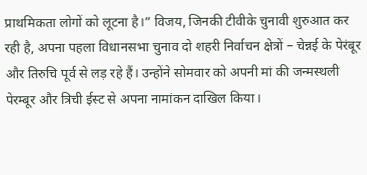प्राथमिकता लोगों को लूटना है।” विजय, जिनकी टीवीके चुनावी शुरुआत कर रही है, अपना पहला विधानसभा चुनाव दो शहरी निर्वाचन क्षेत्रों – चेन्नई के पेरंबूर और तिरुचि पूर्व से लड़ रहे हैं। उन्होंने सोमवार को अपनी मां की जन्मस्थली पेरम्बूर और त्रिची ईस्ट से अपना नामांकन दाखिल किया।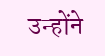उन्होंने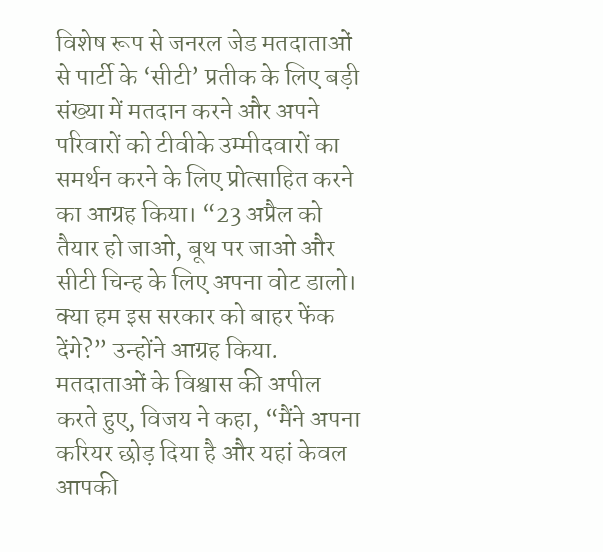विशेष रूप से जनरल जेड मतदाताओं से पार्टी के ‘सीटी’ प्रतीक के लिए बड़ी संख्या में मतदान करने और अपने परिवारों को टीवीके उम्मीदवारों का समर्थन करने के लिए प्रोत्साहित करने का आग्रह किया। “23 अप्रैल को तैयार हो जाओ, बूथ पर जाओ और सीटी चिन्ह के लिए अपना वोट डालो। क्या हम इस सरकार को बाहर फेंक देंगे?” उन्होंने आग्रह किया. मतदाताओं के विश्वास की अपील करते हुए, विजय ने कहा, “मैंने अपना करियर छोड़ दिया है और यहां केवल आपकी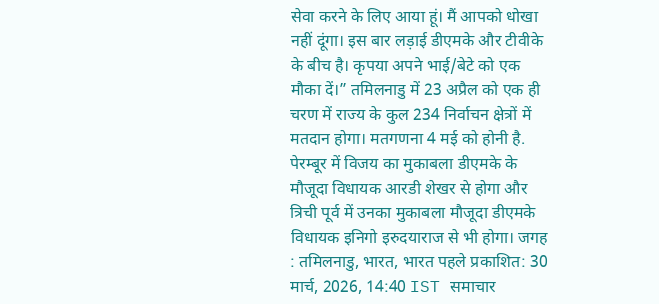सेवा करने के लिए आया हूं। मैं आपको धोखा नहीं दूंगा। इस बार लड़ाई डीएमके और टीवीके के बीच है। कृपया अपने भाई/बेटे को एक मौका दें।” तमिलनाडु में 23 अप्रैल को एक ही चरण में राज्य के कुल 234 निर्वाचन क्षेत्रों में मतदान होगा। मतगणना 4 मई को होनी है. पेरम्बूर में विजय का मुकाबला डीएमके के मौजूदा विधायक आरडी शेखर से होगा और त्रिची पूर्व में उनका मुकाबला मौजूदा डीएमके विधायक इनिगो इरुदयाराज से भी होगा। जगह : तमिलनाडु, भारत, भारत पहले प्रकाशित: 30 मार्च, 2026, 14:40 IST समाचार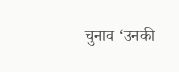चुनाव ‘उनकी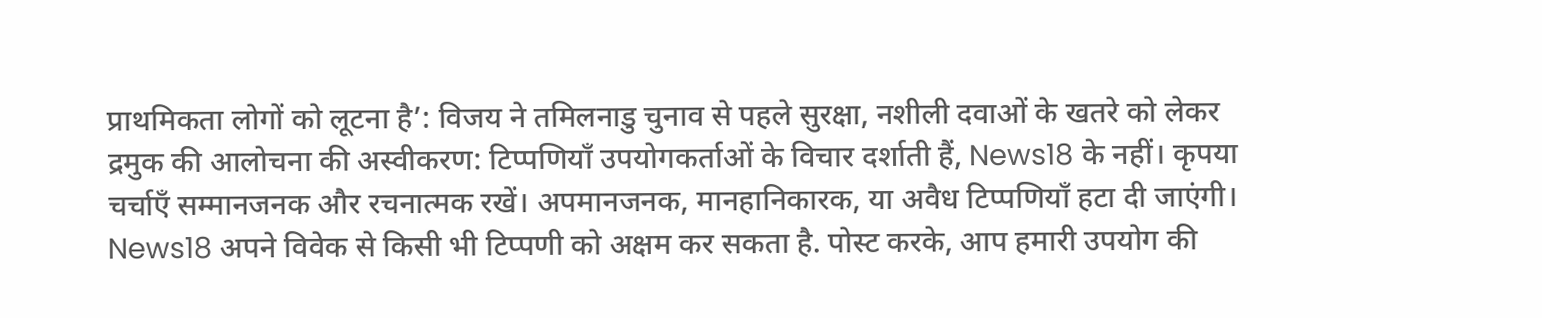प्राथमिकता लोगों को लूटना है’: विजय ने तमिलनाडु चुनाव से पहले सुरक्षा, नशीली दवाओं के खतरे को लेकर द्रमुक की आलोचना की अस्वीकरण: टिप्पणियाँ उपयोगकर्ताओं के विचार दर्शाती हैं, News18 के नहीं। कृपया चर्चाएँ सम्मानजनक और रचनात्मक रखें। अपमानजनक, मानहानिकारक, या अवैध टिप्पणियाँ हटा दी जाएंगी। News18 अपने विवेक से किसी भी टिप्पणी को अक्षम कर सकता है. पोस्ट करके, आप हमारी उपयोग की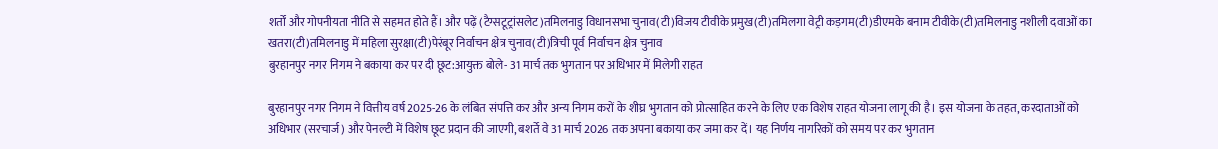शर्तों और गोपनीयता नीति से सहमत होते हैं। और पढ़ें (टैग्सटूट्रांसलेट)तमिलनाडु विधानसभा चुनाव(टी)विजय टीवीके प्रमुख(टी)तमिलगा वेट्री कड़गम(टी)डीएमके बनाम टीवीके(टी)तमिलनाडु नशीली दवाओं का खतरा(टी)तमिलनाडु में महिला सुरक्षा(टी)पेरंबूर निर्वाचन क्षेत्र चुनाव(टी)त्रिची पूर्व निर्वाचन क्षेत्र चुनाव
बुरहानपुर नगर निगम ने बकाया कर पर दी छूट:आयुक्त बोले- 31 मार्च तक भुगतान पर अधिभार में मिलेगी राहत

बुरहानपुर नगर निगम ने वित्तीय वर्ष 2025-26 के लंबित संपत्ति कर और अन्य निगम करों के शीघ्र भुगतान को प्रोत्साहित करने के लिए एक विशेष राहत योजना लागू की है। इस योजना के तहत, करदाताओं को अधिभार (सरचार्ज) और पेनल्टी में विशेष छूट प्रदान की जाएगी, बशर्ते वे 31 मार्च 2026 तक अपना बकाया कर जमा कर दें। यह निर्णय नागरिकों को समय पर कर भुगतान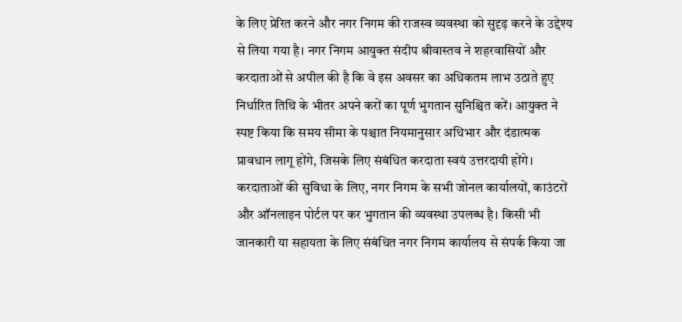के लिए प्रेरित करने और नगर निगम की राजस्व व्यवस्था को सुदृढ़ करने के उद्देश्य से लिया गया है। नगर निगम आयुक्त संदीप श्रीवास्तव ने शहरवासियों और करदाताओं से अपील की है कि वे इस अवसर का अधिकतम लाभ उठाते हुए निर्धारित तिथि के भीतर अपने करों का पूर्ण भुगतान सुनिश्चित करें। आयुक्त ने स्पष्ट किया कि समय सीमा के पश्चात नियमानुसार अधिभार और दंडात्मक प्रावधान लागू होंगे, जिसके लिए संबंधित करदाता स्वयं उत्तरदायी होंगे। करदाताओं की सुविधा के लिए, नगर निगम के सभी जोनल कार्यालयों, काउंटरों और ऑनलाइन पोर्टल पर कर भुगतान की व्यवस्था उपलब्ध है। किसी भी जानकारी या सहायता के लिए संबंधित नगर निगम कार्यालय से संपर्क किया जा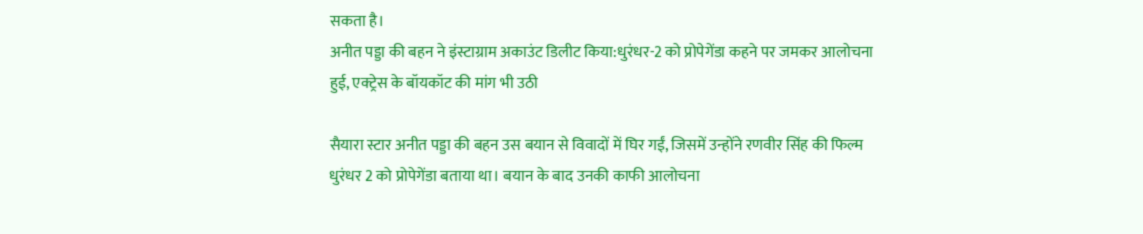सकता है।
अनीत पड्डा की बहन ने इंस्टाग्राम अकाउंट डिलीट किया:धुरंधर-2 को प्रोपेगेंडा कहने पर जमकर आलोचना हुई, एक्ट्रेस के बॉयकॉट की मांग भी उठी

सैयारा स्टार अनीत पड्डा की बहन उस बयान से विवादों में घिर गईं, जिसमें उन्होंने रणवीर सिंह की फिल्म धुरंधर 2 को प्रोपेगेंडा बताया था। बयान के बाद उनकी काफी आलोचना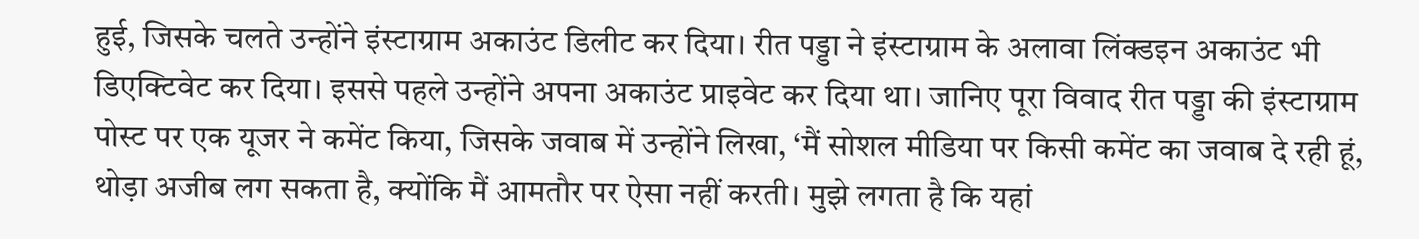हुई, जिसके चलते उन्होंने इंस्टाग्राम अकाउंट डिलीट कर दिया। रीत पड्डा ने इंस्टाग्राम के अलावा लिंक्डइन अकाउंट भी डिएक्टिवेट कर दिया। इससे पहले उन्होंने अपना अकाउंट प्राइवेट कर दिया था। जानिए पूरा विवाद रीत पड्डा की इंस्टाग्राम पोस्ट पर एक यूजर ने कमेंट किया, जिसके जवाब में उन्होंने लिखा, ‘मैं सोशल मीडिया पर किसी कमेंट का जवाब दे रही हूं, थोड़ा अजीब लग सकता है, क्योंकि मैं आमतौर पर ऐसा नहीं करती। मुझे लगता है कि यहां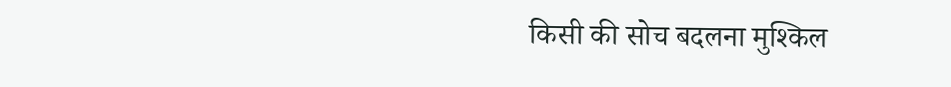किसी की सोच बदलना मुश्किल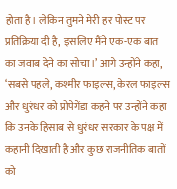होता है। लेकिन तुमने मेरी हर पोस्ट पर प्रतिक्रिया दी है, इसलिए मैंने एक-एक बात का जवाब देने का सोचा।’ आगे उन्होंने कहा, ‘सबसे पहले, कश्मीर फाइल्स, केरल फाइल्स और धुरंधर को प्रोपेगेंडा कहने पर उन्होंने कहा कि उनके हिसाब से धुरंधर सरकार के पक्ष में कहानी दिखाती है और कुछ राजनीतिक बातों को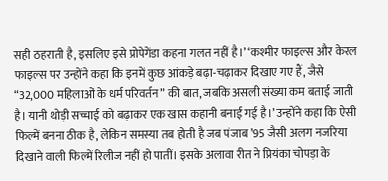सही ठहराती है, इसलिए इसे प्रोपेगेंडा कहना गलत नहीं है।’ ‘कश्मीर फाइल्स और केरल फाइल्स पर उन्होंने कहा कि इनमें कुछ आंकड़े बढ़ा-चढ़ाकर दिखाए गए हैं, जैसे “32,000 महिलाओं के धर्म परिवर्तन” की बात, जबकि असली संख्या कम बताई जाती है। यानी थोड़ी सच्चाई को बढ़ाकर एक खास कहानी बनाई गई है।’ उन्होंने कहा कि ऐसी फिल्में बनना ठीक है, लेकिन समस्या तब होती है जब पंजाब ’95 जैसी अलग नजरिया दिखाने वाली फिल्में रिलीज नहीं हो पातीं। इसके अलावा रीत ने प्रियंका चोपड़ा के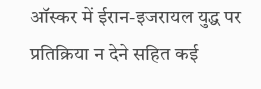ऑस्कर में ईरान-इजरायल युद्ध पर प्रतिक्रिया न देने सहित कई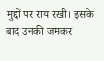मुद्दों पर राय रखी। इसके बाद उनकी जमकर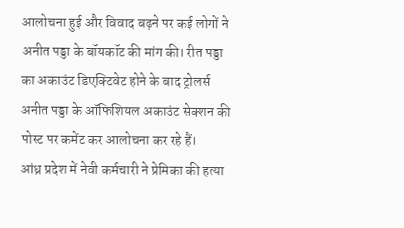आलोचना हुई और विवाद बढ़ने पर कई लोगों ने अनीत पड्डा के बॉयकॉट की मांग की। रीत पड्डा का अकाउंट डिएक्टिवेट होने के बाद ट्रोलर्स अनीत पड्डा के ऑफिशियल अकाउंट सेक्शन की पोस्ट पर कमेंट कर आलोचना कर रहे हैं।
आंध्र प्रदेश में नेवी कर्मचारी ने प्रेमिका की हत्या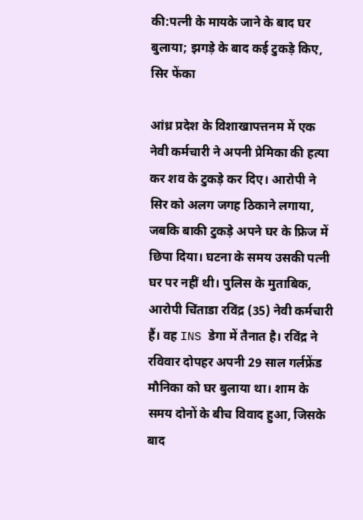की:पत्नी के मायके जाने के बाद घर बुलाया; झगड़े के बाद कई टुकड़े किए, सिर फेंका

आंध्र प्रदेश के विशाखापत्तनम में एक नेवी कर्मचारी ने अपनी प्रेमिका की हत्या कर शव के टुकड़े कर दिए। आरोपी ने सिर को अलग जगह ठिकाने लगाया, जबकि बाकी टुकड़े अपने घर के फ्रिज में छिपा दिया। घटना के समय उसकी पत्नी घर पर नहीं थी। पुलिस के मुताबिक, आरोपी चिंताडा रविंद्र (35) नेवी कर्मचारी हैं। वह INS डेगा में तैनात है। रविंद्र ने रविवार दोपहर अपनी 29 साल गर्लफ्रेंड मौनिका को घर बुलाया था। शाम के समय दोनों के बीच विवाद हुआ, जिसके बाद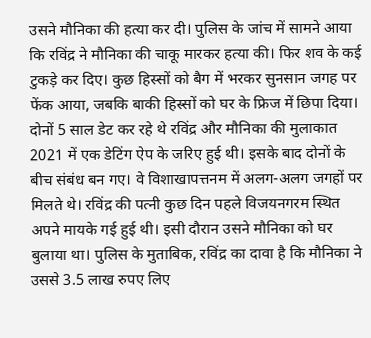उसने मौनिका की हत्या कर दी। पुलिस के जांच में सामने आया कि रविंद्र ने मौनिका की चाकू मारकर हत्या की। फिर शव के कई टुकड़े कर दिए। कुछ हिस्सों को बैग में भरकर सुनसान जगह पर फेंक आया, जबकि बाकी हिस्सों को घर के फ्रिज में छिपा दिया। दोनों 5 साल डेट कर रहे थे रविंद्र और मौनिका की मुलाकात 2021 में एक डेटिंग ऐप के जरिए हुई थी। इसके बाद दोनों के बीच संबंध बन गए। वे विशाखापत्तनम में अलग-अलग जगहों पर मिलते थे। रविंद्र की पत्नी कुछ दिन पहले विजयनगरम स्थित अपने मायके गई हुई थी। इसी दौरान उसने मौनिका को घर बुलाया था। पुलिस के मुताबिक, रविंद्र का दावा है कि मौनिका ने उससे 3.5 लाख रुपए लिए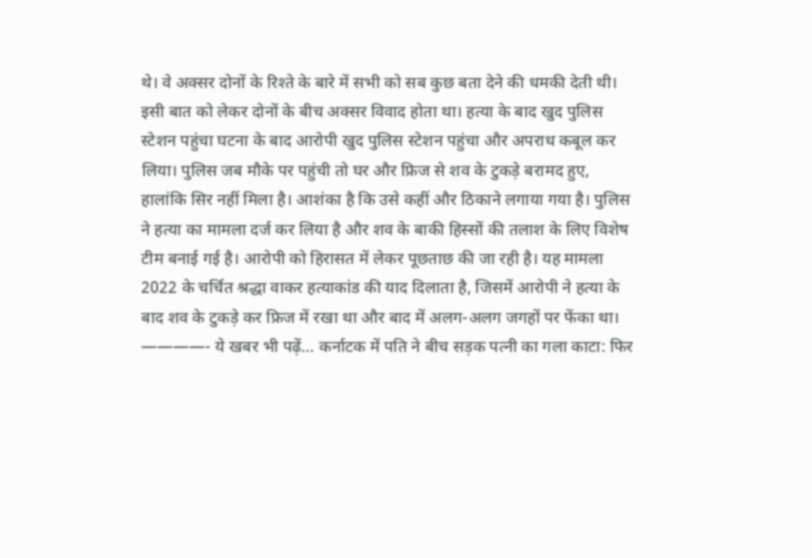थे। वे अक्सर दोनों के रिश्ते के बारे में सभी को सब कुछ बता देने की धमकी देती थी। इसी बात को लेकर दोनों के बीच अक्सर विवाद होता था। हत्या के बाद खुद पुलिस स्टेशन पहुंचा घटना के बाद आरोपी खुद पुलिस स्टेशन पहुंचा और अपराध कबूल कर लिया। पुलिस जब मौके पर पहुंची तो घर और फ्रिज से शव के टुकड़े बरामद हुए, हालांकि सिर नहीं मिला है। आशंका है कि उसे कहीं और ठिकाने लगाया गया है। पुलिस ने हत्या का मामला दर्ज कर लिया है और शव के बाकी हिस्सों की तलाश के लिए विशेष टीम बनाई गई है। आरोपी को हिरासत में लेकर पूछताछ की जा रही है। यह मामला 2022 के चर्चित श्रद्धा वाकर हत्याकांड की याद दिलाता है, जिसमें आरोपी ने हत्या के बाद शव के टुकड़े कर फ्रिज में रखा था और बाद में अलग-अलग जगहों पर फेंका था। ————- ये खबर भी पढ़ें… कर्नाटक में पति ने बीच सड़क पत्नी का गला काटा: फिर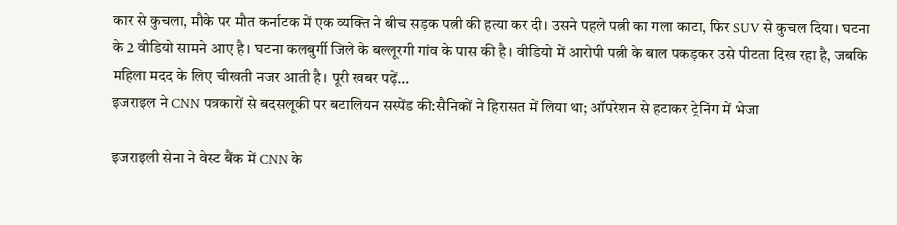कार से कुचला, मौके पर मौत कर्नाटक में एक व्यक्ति ने बीच सड़क पत्नी की हत्या कर दी। उसने पहले पत्नी का गला काटा, फिर SUV से कुचल दिया। घटना के 2 वीडियो सामने आए है। घटना कलबुर्गी जिले के बल्लूरगी गांव के पास की है। वीडियो में आरोपी पत्नी के बाल पकड़कर उसे पीटता दिख रहा है, जबकि महिला मदद के लिए चीखती नजर आती है। पूरी खबर पढ़ें…
इजराइल ने CNN पत्रकारों से बदसलूकी पर बटालियन सस्पेंड की:सैनिकों ने हिरासत में लिया था; ऑपरेशन से हटाकर ट्रेनिंग में भेजा

इजराइली सेना ने वेस्ट बैंक में CNN के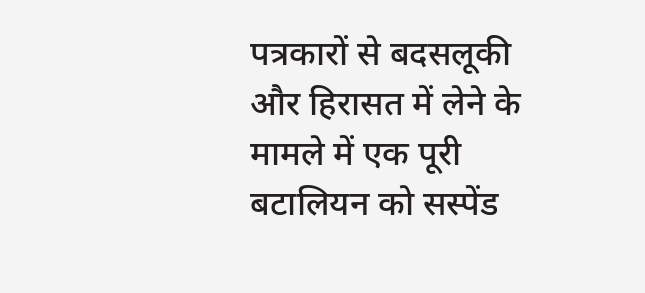पत्रकारों से बदसलूकी और हिरासत में लेने के मामले में एक पूरी बटालियन को सस्पेंड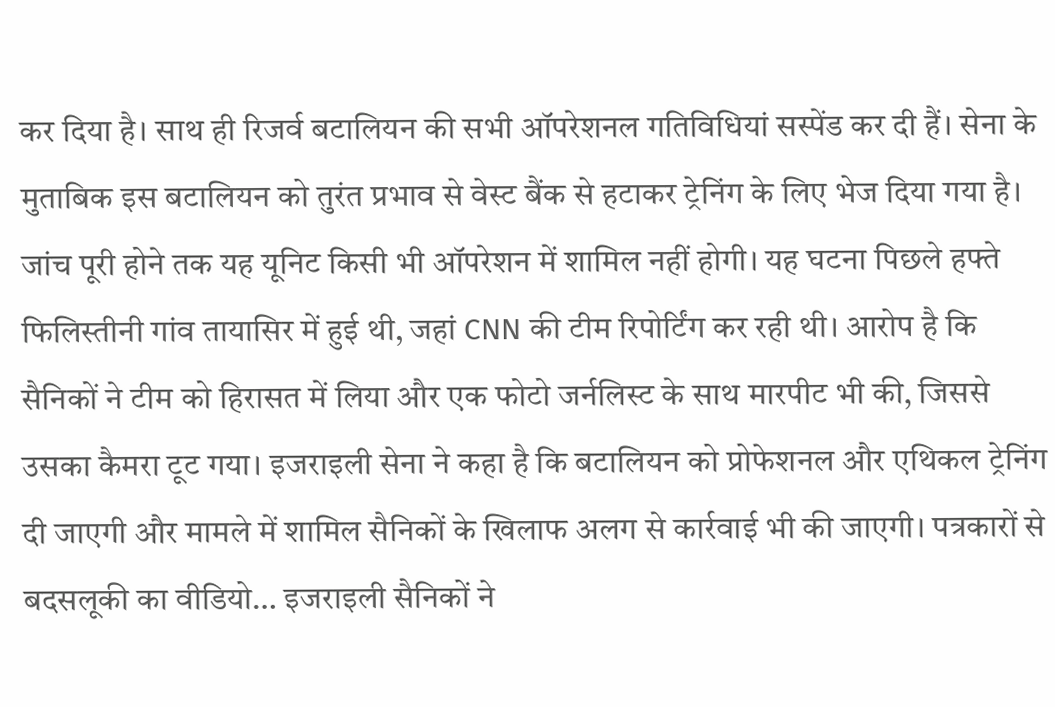कर दिया है। साथ ही रिजर्व बटालियन की सभी ऑपरेशनल गतिविधियां सस्पेंड कर दी हैं। सेना के मुताबिक इस बटालियन को तुरंत प्रभाव से वेस्ट बैंक से हटाकर ट्रेनिंग के लिए भेज दिया गया है। जांच पूरी होने तक यह यूनिट किसी भी ऑपरेशन में शामिल नहीं होगी। यह घटना पिछले हफ्ते फिलिस्तीनी गांव तायासिर में हुई थी, जहां CNN की टीम रिपोर्टिंग कर रही थी। आरोप है कि सैनिकों ने टीम को हिरासत में लिया और एक फोटो जर्नलिस्ट के साथ मारपीट भी की, जिससे उसका कैमरा टूट गया। इजराइली सेना ने कहा है कि बटालियन को प्रोफेशनल और एथिकल ट्रेनिंग दी जाएगी और मामले में शामिल सैनिकों के खिलाफ अलग से कार्रवाई भी की जाएगी। पत्रकारों से बदसलूकी का वीडियो… इजराइली सैनिकों ने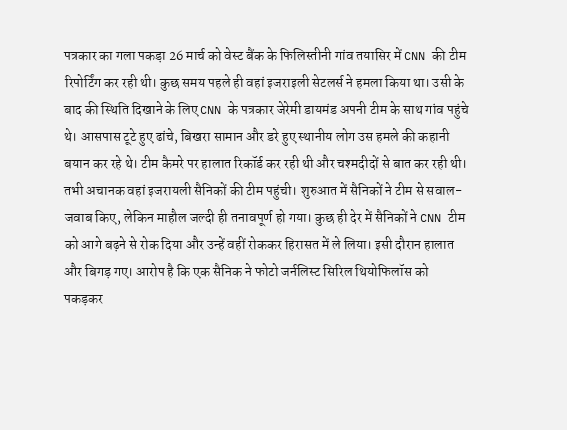पत्रकार का गला पकड़ा 26 मार्च को वेस्ट बैंक के फिलिस्तीनी गांव तयासिर में CNN की टीम रिपोर्टिंग कर रही थी। कुछ समय पहले ही वहां इजराइली सेटलर्स ने हमला किया था। उसी के बाद की स्थिति दिखाने के लिए CNN के पत्रकार जेरेमी डायमंड अपनी टीम के साथ गांव पहुंचे थे। आसपास टूटे हुए ढांचे, बिखरा सामान और डरे हुए स्थानीय लोग उस हमले की कहानी बयान कर रहे थे। टीम कैमरे पर हालात रिकॉर्ड कर रही थी और चश्मदीदों से बात कर रही थी। तभी अचानक वहां इजरायली सैनिकों की टीम पहुंची। शुरुआत में सैनिकों ने टीम से सवाल-जवाब किए, लेकिन माहौल जल्दी ही तनावपूर्ण हो गया। कुछ ही देर में सैनिकों ने CNN टीम को आगे बढ़ने से रोक दिया और उन्हें वहीं रोककर हिरासत में ले लिया। इसी दौरान हालात और बिगड़ गए। आरोप है कि एक सैनिक ने फोटो जर्नलिस्ट सिरिल थियोफिलॉस को पकड़कर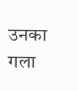उनका गला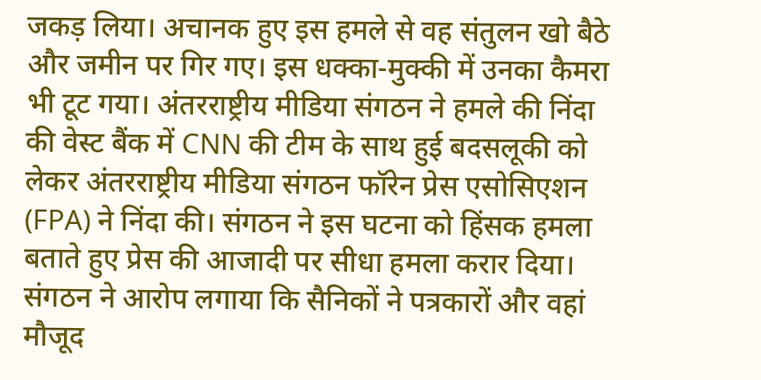जकड़ लिया। अचानक हुए इस हमले से वह संतुलन खो बैठे और जमीन पर गिर गए। इस धक्का-मुक्की में उनका कैमरा भी टूट गया। अंतरराष्ट्रीय मीडिया संगठन ने हमले की निंदा की वेस्ट बैंक में CNN की टीम के साथ हुई बदसलूकी को लेकर अंतरराष्ट्रीय मीडिया संगठन फॉरेन प्रेस एसोसिएशन (FPA) ने निंदा की। संगठन ने इस घटना को हिंसक हमला बताते हुए प्रेस की आजादी पर सीधा हमला करार दिया। संगठन ने आरोप लगाया कि सैनिकों ने पत्रकारों और वहां मौजूद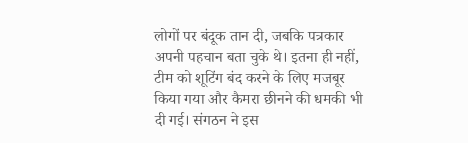लोगों पर बंदूक तान दी, जबकि पत्रकार अपनी पहचान बता चुके थे। इतना ही नहीं, टीम को शूटिंग बंद करने के लिए मजबूर किया गया और कैमरा छीनने की धमकी भी दी गई। संगठन ने इस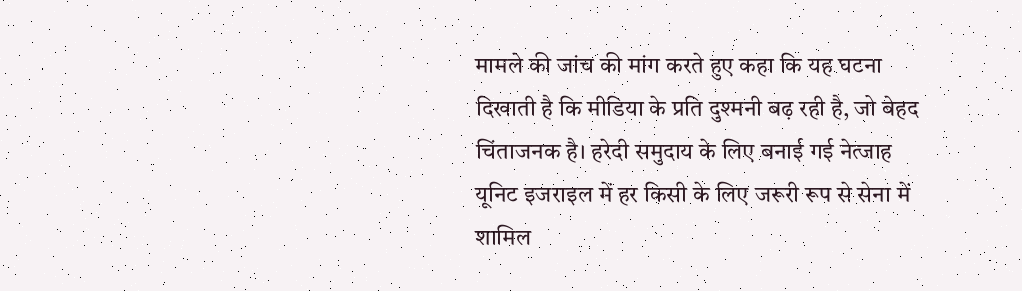मामले की जांच की मांग करते हुए कहा कि यह घटना दिखाती है कि मीडिया के प्रति दुश्मनी बढ़ रही है, जो बेहद चिंताजनक है। हरेदी समुदाय के लिए बनाई गई नेत्जाह यूनिट इजराइल में हर किसी के लिए जरूरी रूप से सेना में शामिल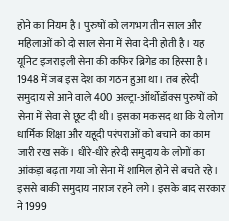होने का नियम है। पुरुषों को लगभग तीन साल और महिलाओं को दो साल सेना में सेवा देनी होती है। यह यूनिट इजराइली सेना की कफिर ब्रिगेड का हिस्सा है। 1948 में जब इस देश का गठन हुआ था। तब हरेदी समुदाय से आने वाले 400 अल्ट्रा-ऑर्थोडॉक्स पुरुषों को सेना में सेवा से छूट दी थी। इसका मकसद था कि ये लोग धार्मिक शिक्षा और यहूदी परंपराओं को बचाने का काम जारी रख सकें। धीरे-धीरे हरेदी समुदाय के लोगों का आंकड़ा बढ़ता गया जो सेना में शामिल होने से बचते रहे। इससे बाकी समुदाय नाराज रहने लगे। इसके बाद सरकार ने 1999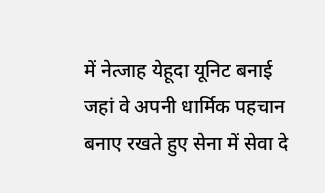में नेत्जाह येहूदा यूनिट बनाई जहां वे अपनी धार्मिक पहचान बनाए रखते हुए सेना में सेवा दे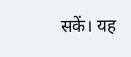सकें। यह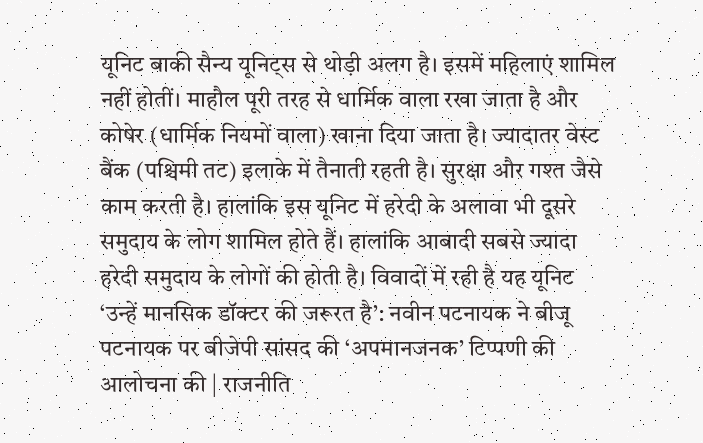यूनिट बाकी सैन्य यूनिट्स से थोड़ी अलग है। इसमें महिलाएं शामिल नहीं होतीं। माहौल पूरी तरह से धार्मिक वाला रखा जाता है और कोषेर (धार्मिक नियमों वाला) खाना दिया जाता है। ज्यादातर वेस्ट बैंक (पश्चिमी तट) इलाके में तैनाती रहती है। सुरक्षा और गश्त जैसे काम करती है। हालांकि इस यूनिट में हरेदी के अलावा भी दूसरे समुदाय के लोग शामिल होते हैं। हालांकि आबादी सबसे ज्यादा हरेदी समुदाय के लोगों की होती है। विवादों में रही है यह यूनिट
‘उन्हें मानसिक डॉक्टर की जरूरत है’: नवीन पटनायक ने बीजू पटनायक पर बीजेपी सांसद की ‘अपमानजनक’ टिप्पणी की आलोचना की | राजनीति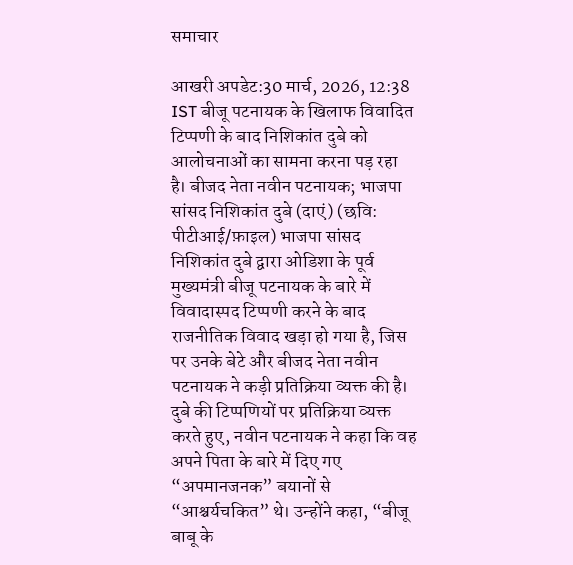समाचार

आखरी अपडेट:30 मार्च, 2026, 12:38 IST बीजू पटनायक के खिलाफ विवादित टिप्पणी के बाद निशिकांत दुबे को आलोचनाओं का सामना करना पड़ रहा है। बीजद नेता नवीन पटनायक; भाजपा सांसद निशिकांत दुबे (दाएं) (छवि: पीटीआई/फ़ाइल) भाजपा सांसद निशिकांत दुबे द्वारा ओडिशा के पूर्व मुख्यमंत्री बीजू पटनायक के बारे में विवादास्पद टिप्पणी करने के बाद राजनीतिक विवाद खड़ा हो गया है, जिस पर उनके बेटे और बीजद नेता नवीन पटनायक ने कड़ी प्रतिक्रिया व्यक्त की है। दुबे की टिप्पणियों पर प्रतिक्रिया व्यक्त करते हुए, नवीन पटनायक ने कहा कि वह अपने पिता के बारे में दिए गए “अपमानजनक” बयानों से “आश्चर्यचकित” थे। उन्होंने कहा, “बीजू बाबू के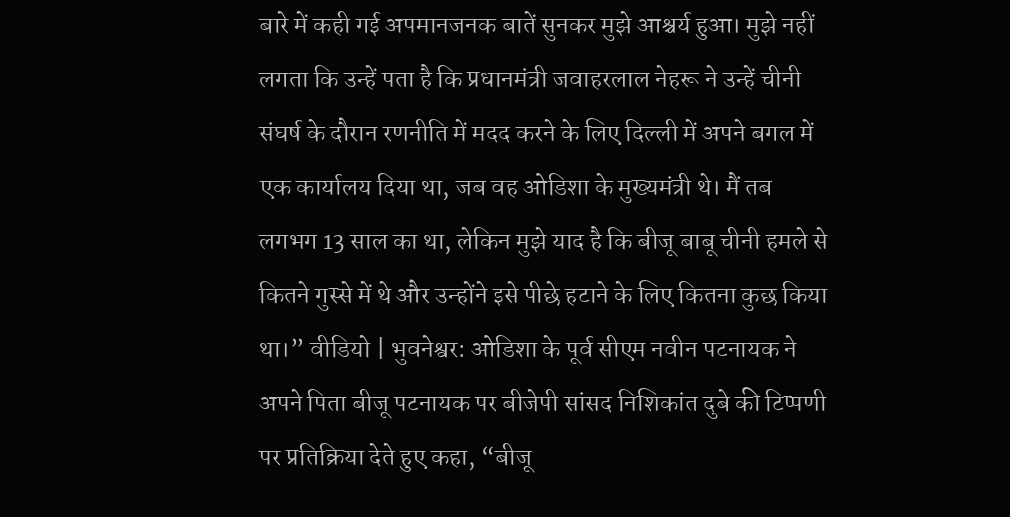बारे में कही गई अपमानजनक बातें सुनकर मुझे आश्चर्य हुआ। मुझे नहीं लगता कि उन्हें पता है कि प्रधानमंत्री जवाहरलाल नेहरू ने उन्हें चीनी संघर्ष के दौरान रणनीति में मदद करने के लिए दिल्ली में अपने बगल में एक कार्यालय दिया था, जब वह ओडिशा के मुख्यमंत्री थे। मैं तब लगभग 13 साल का था, लेकिन मुझे याद है कि बीजू बाबू चीनी हमले से कितने गुस्से में थे और उन्होंने इसे पीछे हटाने के लिए कितना कुछ किया था।” वीडियो | भुवनेश्वर: ओडिशा के पूर्व सीएम नवीन पटनायक ने अपने पिता बीजू पटनायक पर बीजेपी सांसद निशिकांत दुबे की टिप्पणी पर प्रतिक्रिया देते हुए कहा, “बीजू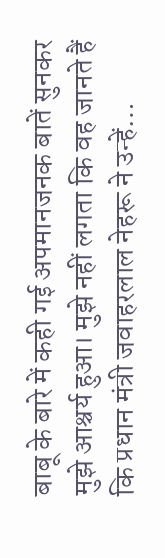बाबू के बारे में कही गई अपमानजनक बातें सुनकर मुझे आश्चर्य हुआ। मुझे नहीं लगता कि वह जानते हैं कि प्रधान मंत्री जवाहरलाल नेहरू ने उन्हें…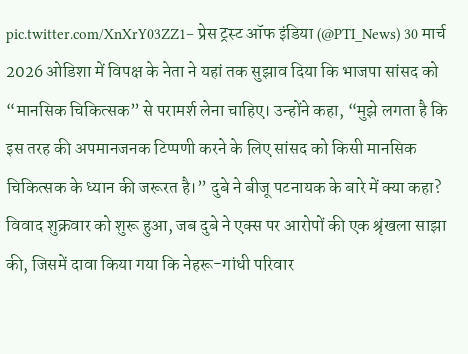pic.twitter.com/XnXrY03ZZ1– प्रेस ट्रस्ट ऑफ इंडिया (@PTI_News) 30 मार्च 2026 ओडिशा में विपक्ष के नेता ने यहां तक सुझाव दिया कि भाजपा सांसद को “मानसिक चिकित्सक” से परामर्श लेना चाहिए। उन्होंने कहा, “मुझे लगता है कि इस तरह की अपमानजनक टिप्पणी करने के लिए सांसद को किसी मानसिक चिकित्सक के ध्यान की जरूरत है।” दुबे ने बीजू पटनायक के बारे में क्या कहा? विवाद शुक्रवार को शुरू हुआ, जब दुबे ने एक्स पर आरोपों की एक श्रृंखला साझा की, जिसमें दावा किया गया कि नेहरू-गांधी परिवार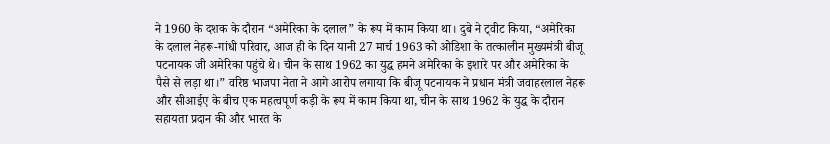ने 1960 के दशक के दौरान “अमेरिका के दलाल” के रूप में काम किया था। दुबे ने ट्वीट किया, “अमेरिका के दलाल नेहरू-गांधी परिवार, आज ही के दिन यानी 27 मार्च 1963 को ओडिशा के तत्कालीन मुख्यमंत्री बीजू पटनायक जी अमेरिका पहुंचे थे। चीन के साथ 1962 का युद्ध हमने अमेरिका के इशारे पर और अमेरिका के पैसे से लड़ा था।” वरिष्ठ भाजपा नेता ने आगे आरोप लगाया कि बीजू पटनायक ने प्रधान मंत्री जवाहरलाल नेहरू और सीआईए के बीच एक महत्वपूर्ण कड़ी के रूप में काम किया था, चीन के साथ 1962 के युद्ध के दौरान सहायता प्रदान की और भारत के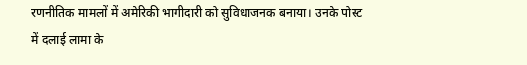रणनीतिक मामलों में अमेरिकी भागीदारी को सुविधाजनक बनाया। उनके पोस्ट में दलाई लामा के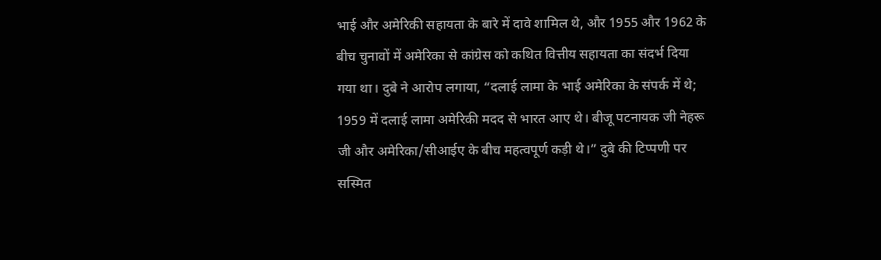भाई और अमेरिकी सहायता के बारे में दावे शामिल थे, और 1955 और 1962 के बीच चुनावों में अमेरिका से कांग्रेस को कथित वित्तीय सहायता का संदर्भ दिया गया था। दुबे ने आरोप लगाया, “दलाई लामा के भाई अमेरिका के संपर्क में थे; 1959 में दलाई लामा अमेरिकी मदद से भारत आए थे। बीजू पटनायक जी नेहरू जी और अमेरिका/सीआईए के बीच महत्वपूर्ण कड़ी थे।” दुबे की टिप्पणी पर सस्मित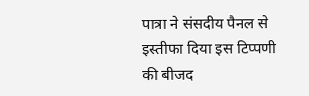पात्रा ने संसदीय पैनल से इस्तीफा दिया इस टिप्पणी की बीजद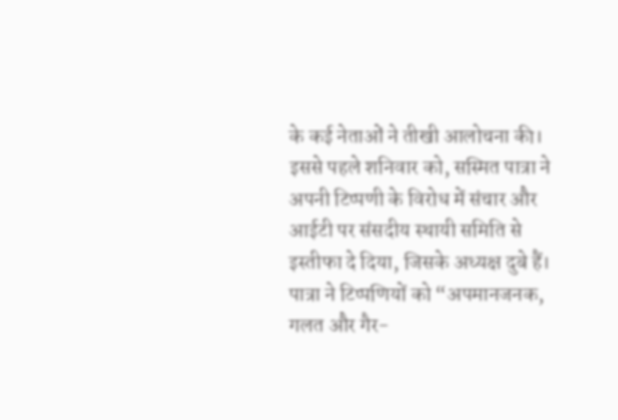के कई नेताओं ने तीखी आलोचना की। इससे पहले शनिवार को, सस्मित पात्रा ने अपनी टिप्पणी के विरोध में संचार और आईटी पर संसदीय स्थायी समिति से इस्तीफा दे दिया, जिसके अध्यक्ष दुबे हैं। पात्रा ने टिप्पणियों को “अपमानजनक, गलत और गैर-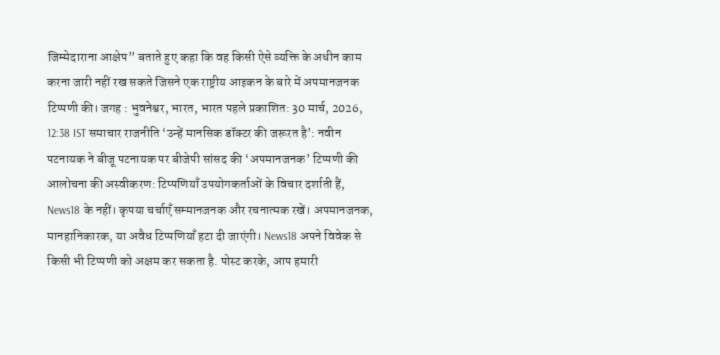जिम्मेदाराना आक्षेप” बताते हुए कहा कि वह किसी ऐसे व्यक्ति के अधीन काम करना जारी नहीं रख सकते जिसने एक राष्ट्रीय आइकन के बारे में अपमानजनक टिप्पणी की। जगह : भुवनेश्वर, भारत, भारत पहले प्रकाशित: 30 मार्च, 2026, 12:38 IST समाचार राजनीति ‘उन्हें मानसिक डॉक्टर की जरूरत है’: नवीन पटनायक ने बीजू पटनायक पर बीजेपी सांसद की ‘अपमानजनक’ टिप्पणी की आलोचना की अस्वीकरण: टिप्पणियाँ उपयोगकर्ताओं के विचार दर्शाती हैं, News18 के नहीं। कृपया चर्चाएँ सम्मानजनक और रचनात्मक रखें। अपमानजनक, मानहानिकारक, या अवैध टिप्पणियाँ हटा दी जाएंगी। News18 अपने विवेक से किसी भी टिप्पणी को अक्षम कर सकता है. पोस्ट करके, आप हमारी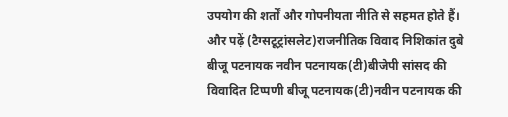उपयोग की शर्तों और गोपनीयता नीति से सहमत होते हैं। और पढ़ें (टैग्सटूट्रांसलेट)राजनीतिक विवाद निशिकांत दुबे बीजू पटनायक नवीन पटनायक(टी)बीजेपी सांसद की विवादित टिप्पणी बीजू पटनायक(टी)नवीन पटनायक की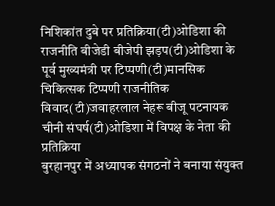निशिकांत दुबे पर प्रतिक्रिया(टी)ओडिशा की राजनीति बीजेडी बीजेपी झड़प(टी)ओडिशा के पूर्व मुख्यमंत्री पर टिप्पणी(टी)मानसिक चिकित्सक टिप्पणी राजनीतिक विवाद(टी)जवाहरलाल नेहरू बीजू पटनायक चीनी संघर्ष(टी)ओडिशा में विपक्ष के नेता की प्रतिक्रिया
बुरहानपुर में अध्यापक संगठनों ने बनाया संयुक्त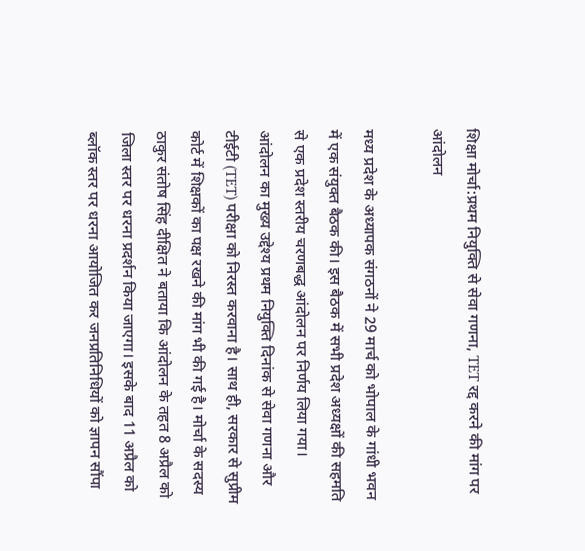शिक्षा मोर्चा:प्रथम नियुक्ति से सेवा गणना, TET रद्द करने की मांग पर आंदोलन

मध्य प्रदेश के अध्यापक संगठनों ने 29 मार्च को भोपाल के गांधी भवन में एक संयुक्त बैठक की। इस बैठक में सभी प्रदेश अध्यक्षों की सहमति से एक प्रदेश स्तरीय चरणबद्ध आंदोलन पर निर्णय लिया गया। आंदोलन का मुख्य उद्देश्य प्रथम नियुक्ति दिनांक से सेवा गणना और टीईटी (TET) परीक्षा को निरस्त करवाना है। साथ ही, सरकार से सुप्रीम कोर्ट में शिक्षकों का पक्ष रखने की मांग भी की गई है। मोर्चा के सदस्य ठाकुर संतोष सिंह दीक्षित ने बताया कि आंदोलन के तहत 8 अप्रैल को जिला स्तर पर धरना प्रदर्शन किया जाएगा। इसके बाद 11 अप्रैल को ब्लॉक स्तर पर धरना आयोजित कर जनप्रतिनिधियों को ज्ञापन सौंपा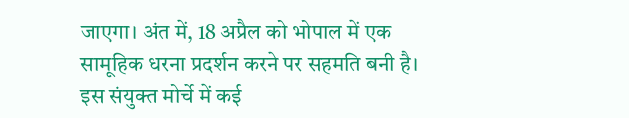जाएगा। अंत में, 18 अप्रैल को भोपाल में एक सामूहिक धरना प्रदर्शन करने पर सहमति बनी है। इस संयुक्त मोर्चे में कई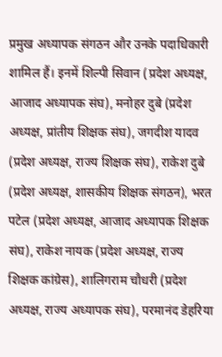प्रमुख अध्यापक संगठन और उनके पदाधिकारी शामिल हैं। इनमें शिल्पी सिवान (प्रदेश अध्यक्ष, आजाद अध्यापक संघ), मनोहर दुबे (प्रदेश अध्यक्ष, प्रांतीय शिक्षक संघ), जगदीश यादव (प्रदेश अध्यक्ष, राज्य शिक्षक संघ), राकेश दुबे (प्रदेश अध्यक्ष, शासकीय शिक्षक संगठन), भरत पटेल (प्रदेश अध्यक्ष, आजाद अध्यापक शिक्षक संघ), राकेश नायक (प्रदेश अध्यक्ष, राज्य शिक्षक कांग्रेस), शालिगराम चौधरी (प्रदेश अध्यक्ष, राज्य अध्यापक संघ), परमानंद डेहरिया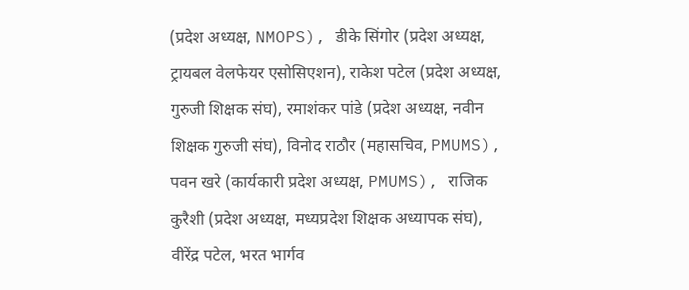(प्रदेश अध्यक्ष, NMOPS), डीके सिंगोर (प्रदेश अध्यक्ष, ट्रायबल वेलफेयर एसोसिएशन), राकेश पटेल (प्रदेश अध्यक्ष, गुरुजी शिक्षक संघ), रमाशंकर पांडे (प्रदेश अध्यक्ष, नवीन शिक्षक गुरुजी संघ), विनोद राठौर (महासचिव, PMUMS), पवन खरे (कार्यकारी प्रदेश अध्यक्ष, PMUMS), राजिक कुरैशी (प्रदेश अध्यक्ष, मध्यप्रदेश शिक्षक अध्यापक संघ), वीरेंद्र पटेल, भरत भार्गव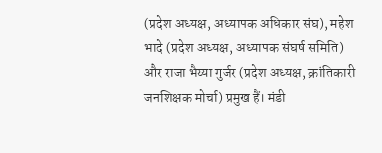(प्रदेश अध्यक्ष, अध्यापक अधिकार संघ), महेश भादे (प्रदेश अध्यक्ष, अध्यापक संघर्ष समिति) और राजा भैय्या गुर्जर (प्रदेश अध्यक्ष, क्रांतिकारी जनशिक्षक मोर्चा) प्रमुख हैं। मंडी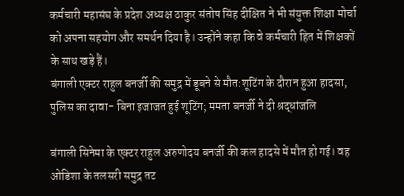कर्मचारी महासंघ के प्रदेश अध्यक्ष ठाकुर संतोष सिंह दीक्षित ने भी संयुक्त शिक्षा मोर्चा को अपना सहयोग और समर्थन दिया है। उन्होंने कहा कि वे कर्मचारी हित में शिक्षकों के साथ खड़े हैं।
बंगाली एक्टर राहुल बनर्जी की समुद्र में डूबने से मौत:शूटिंग के दौरान हुआ हादसा, पुलिस का दावा- बिना इजाजत हुई शूटिंग; ममता बनर्जी ने दी श्रद्धांजलि

बंगाली सिनेमा के एक्टर राहुल अरुणोदय बनर्जी की कल हादसे में मौत हो गई। वह ओडिशा के तलसरी समुद्र तट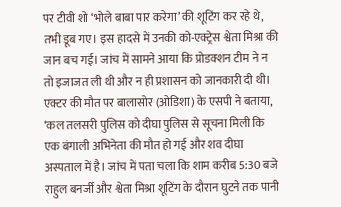पर टीवी शो ‘भोले बाबा पार करेगा’ की शूटिंग कर रहे थे, तभी डूब गए। इस हादसे में उनकी को-एक्ट्रेस श्वेता मिश्रा की जान बच गई। जांच में सामने आया कि प्रोडक्शन टीम ने न तो इजाजत ली थी और न ही प्रशासन को जानकारी दी थी। एक्टर की मौत पर बालासोर (ओडिशा) के एसपी ने बताया, ‘कल तलसरी पुलिस को दीघा पुलिस से सूचना मिली कि एक बंगाली अभिनेता की मौत हो गई और शव दीघा अस्पताल में है। जांच में पता चला कि शाम करीब 5:30 बजे राहुल बनर्जी और श्वेता मिश्रा शूटिंग के दौरान घुटने तक पानी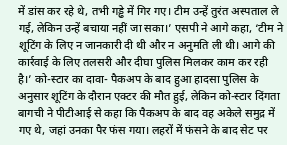में डांस कर रहे थे, तभी गड्ढे में गिर गए। टीम उन्हें तुरंत अस्पताल ले गई, लेकिन उन्हें बचाया नहीं जा सका।’ एसपी ने आगे कहा, ‘टीम ने शूटिंग के लिए न जानकारी दी थी और न अनुमति ली थी। आगे की कार्रवाई के लिए तलसरी और दीघा पुलिस मिलकर काम कर रही है।’ को-स्टार का दावा- पैकअप के बाद हुआ हादसा पुलिस के अनुसार शूटिंग के दौरान एक्टर की मौत हुई, लेकिन को-स्टार दिंगता बागची ने पीटीआई से कहा कि पैकअप के बाद वह अकेले समुद्र में गए थे, जहां उनका पैर फंस गया। लहरों में फंसने के बाद सेट पर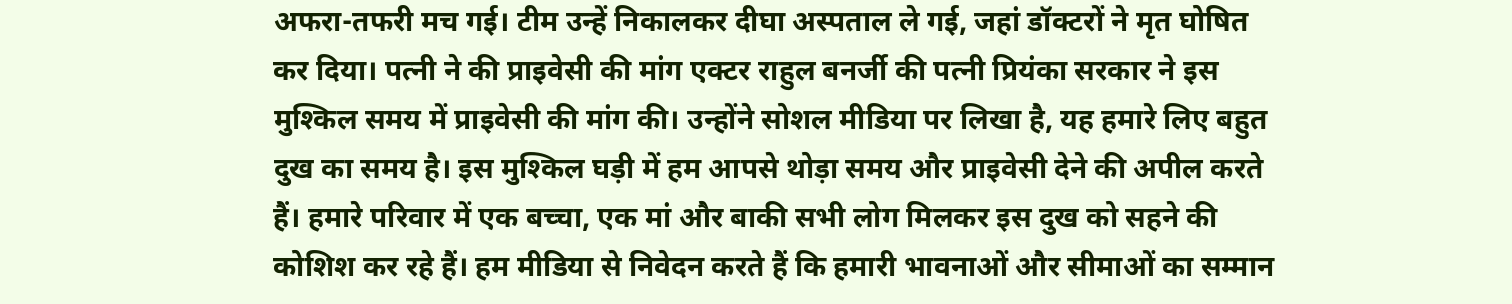अफरा-तफरी मच गई। टीम उन्हें निकालकर दीघा अस्पताल ले गई, जहां डॉक्टरों ने मृत घोषित कर दिया। पत्नी ने की प्राइवेसी की मांग एक्टर राहुल बनर्जी की पत्नी प्रियंका सरकार ने इस मुश्किल समय में प्राइवेसी की मांग की। उन्होंने सोशल मीडिया पर लिखा है, यह हमारे लिए बहुत दुख का समय है। इस मुश्किल घड़ी में हम आपसे थोड़ा समय और प्राइवेसी देने की अपील करते हैं। हमारे परिवार में एक बच्चा, एक मां और बाकी सभी लोग मिलकर इस दुख को सहने की कोशिश कर रहे हैं। हम मीडिया से निवेदन करते हैं कि हमारी भावनाओं और सीमाओं का सम्मान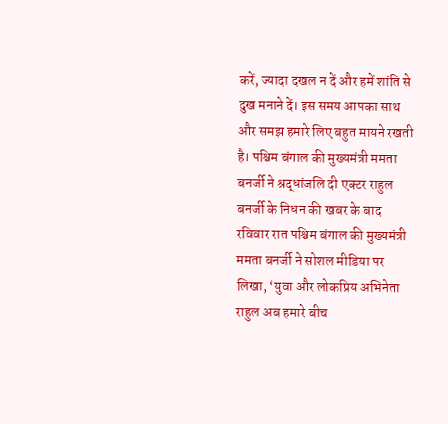करें, ज्यादा दखल न दें और हमें शांति से दुख मनाने दें। इस समय आपका साथ और समझ हमारे लिए बहुत मायने रखती है। पश्चिम बंगाल की मुख्यमंत्री ममता बनर्जी ने श्रद्धांजलि दी एक्टर राहुल बनर्जी के निधन की खबर के बाद रविवार रात पश्चिम बंगाल की मुख्यमंत्री ममता बनर्जी ने सोशल मीडिया पर लिखा, ‘युवा और लोकप्रिय अभिनेता राहुल अब हमारे बीच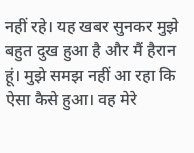नहीं रहे। यह खबर सुनकर मुझे बहुत दुख हुआ है और मैं हैरान हूं। मुझे समझ नहीं आ रहा कि ऐसा कैसे हुआ। वह मेरे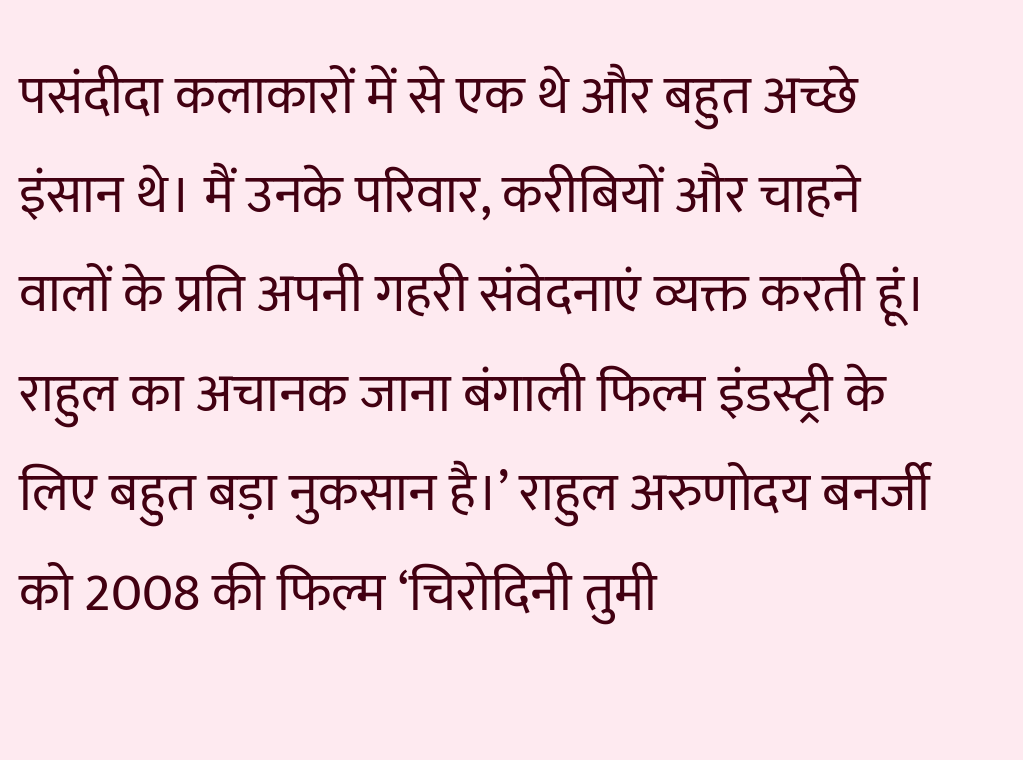पसंदीदा कलाकारों में से एक थे और बहुत अच्छे इंसान थे। मैं उनके परिवार, करीबियों और चाहने वालों के प्रति अपनी गहरी संवेदनाएं व्यक्त करती हूं। राहुल का अचानक जाना बंगाली फिल्म इंडस्ट्री के लिए बहुत बड़ा नुकसान है।’ राहुल अरुणोदय बनर्जी को 2008 की फिल्म ‘चिरोदिनी तुमी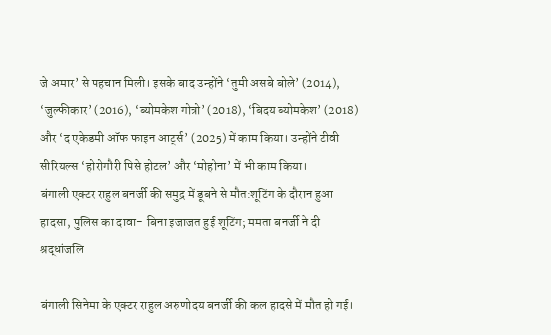जे अमार’ से पहचान मिली। इसके बाद उन्होंने ‘तुमी असबे बोले’ (2014), ‘जुल्फीकार’ (2016), ‘ब्योमकेश गोत्रो’ (2018), ‘बिदय ब्योमकेश’ (2018) और ‘द एकेडमी ऑफ फाइन आर्ट्स’ (2025) में काम किया। उन्होंने टीवी सीरियल्स ‘होरोगौरी पिसे होटल’ और ‘मोहोना’ में भी काम किया।
बंगाली एक्टर राहुल बनर्जी की समुद्र में डूबने से मौत:शूटिंग के दौरान हुआ हादसा, पुलिस का दावा- बिना इजाजत हुई शूटिंग; ममता बनर्जी ने दी श्रद्धांजलि

बंगाली सिनेमा के एक्टर राहुल अरुणोदय बनर्जी की कल हादसे में मौत हो गई।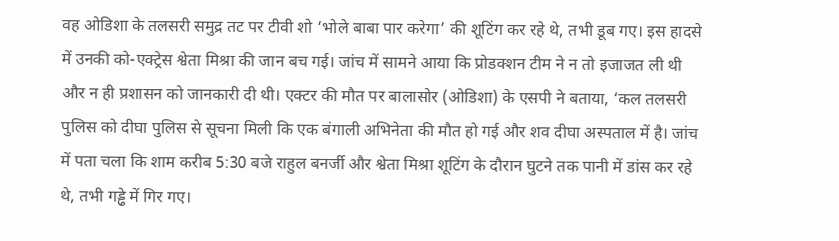वह ओडिशा के तलसरी समुद्र तट पर टीवी शो ‘भोले बाबा पार करेगा’ की शूटिंग कर रहे थे, तभी डूब गए। इस हादसे में उनकी को-एक्ट्रेस श्वेता मिश्रा की जान बच गई। जांच में सामने आया कि प्रोडक्शन टीम ने न तो इजाजत ली थी और न ही प्रशासन को जानकारी दी थी। एक्टर की मौत पर बालासोर (ओडिशा) के एसपी ने बताया, ‘कल तलसरी पुलिस को दीघा पुलिस से सूचना मिली कि एक बंगाली अभिनेता की मौत हो गई और शव दीघा अस्पताल में है। जांच में पता चला कि शाम करीब 5:30 बजे राहुल बनर्जी और श्वेता मिश्रा शूटिंग के दौरान घुटने तक पानी में डांस कर रहे थे, तभी गड्ढे में गिर गए।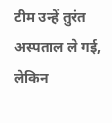टीम उन्हें तुरंत अस्पताल ले गई, लेकिन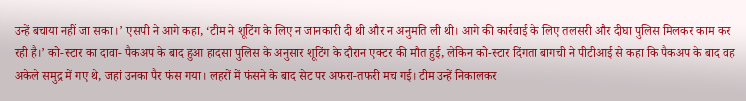उन्हें बचाया नहीं जा सका।’ एसपी ने आगे कहा, ‘टीम ने शूटिंग के लिए न जानकारी दी थी और न अनुमति ली थी। आगे की कार्रवाई के लिए तलसरी और दीघा पुलिस मिलकर काम कर रही है।’ को-स्टार का दावा- पैकअप के बाद हुआ हादसा पुलिस के अनुसार शूटिंग के दौरान एक्टर की मौत हुई, लेकिन को-स्टार दिंगता बागची ने पीटीआई से कहा कि पैकअप के बाद वह अकेले समुद्र में गए थे, जहां उनका पैर फंस गया। लहरों में फंसने के बाद सेट पर अफरा-तफरी मच गई। टीम उन्हें निकालकर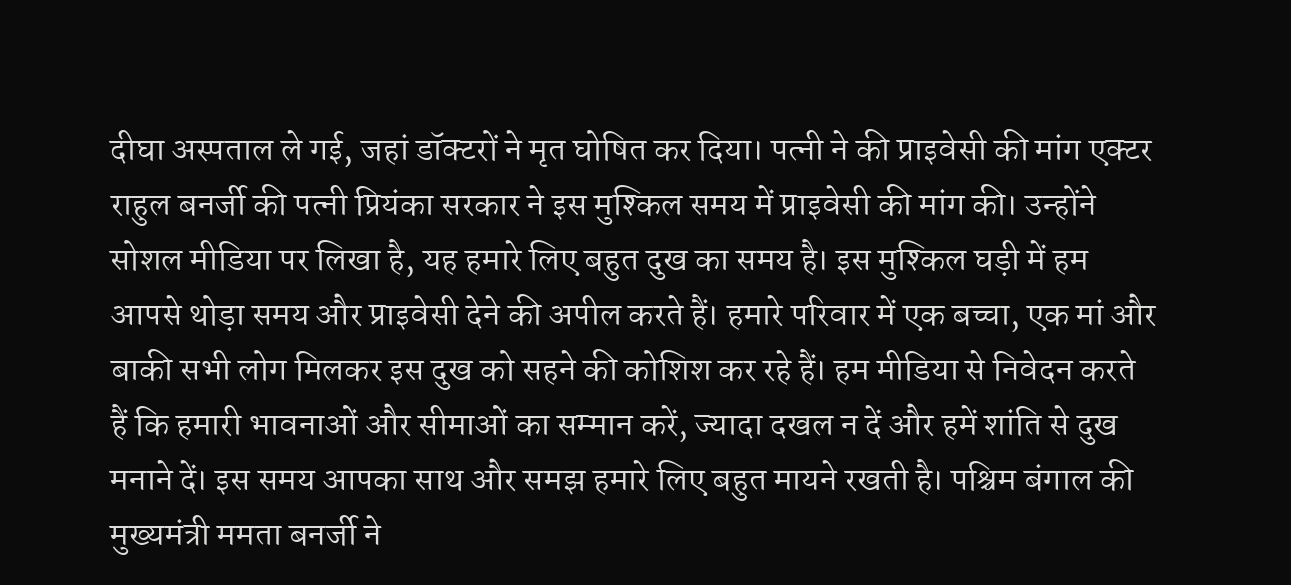दीघा अस्पताल ले गई, जहां डॉक्टरों ने मृत घोषित कर दिया। पत्नी ने की प्राइवेसी की मांग एक्टर राहुल बनर्जी की पत्नी प्रियंका सरकार ने इस मुश्किल समय में प्राइवेसी की मांग की। उन्होंने सोशल मीडिया पर लिखा है, यह हमारे लिए बहुत दुख का समय है। इस मुश्किल घड़ी में हम आपसे थोड़ा समय और प्राइवेसी देने की अपील करते हैं। हमारे परिवार में एक बच्चा, एक मां और बाकी सभी लोग मिलकर इस दुख को सहने की कोशिश कर रहे हैं। हम मीडिया से निवेदन करते हैं कि हमारी भावनाओं और सीमाओं का सम्मान करें, ज्यादा दखल न दें और हमें शांति से दुख मनाने दें। इस समय आपका साथ और समझ हमारे लिए बहुत मायने रखती है। पश्चिम बंगाल की मुख्यमंत्री ममता बनर्जी ने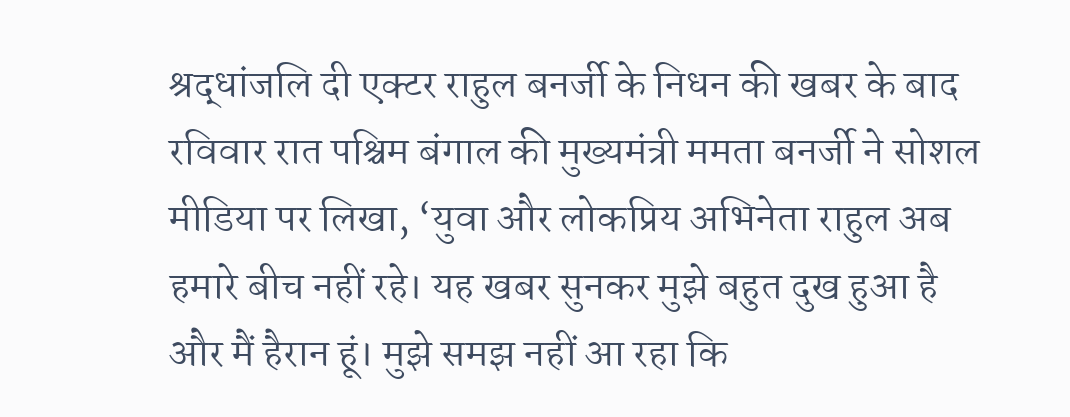श्रद्धांजलि दी एक्टर राहुल बनर्जी के निधन की खबर के बाद रविवार रात पश्चिम बंगाल की मुख्यमंत्री ममता बनर्जी ने सोशल मीडिया पर लिखा, ‘युवा और लोकप्रिय अभिनेता राहुल अब हमारे बीच नहीं रहे। यह खबर सुनकर मुझे बहुत दुख हुआ है और मैं हैरान हूं। मुझे समझ नहीं आ रहा कि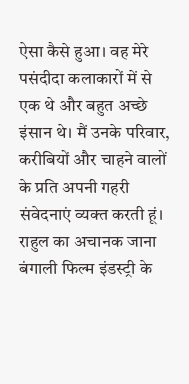ऐसा कैसे हुआ। वह मेरे पसंदीदा कलाकारों में से एक थे और बहुत अच्छे इंसान थे। मैं उनके परिवार, करीबियों और चाहने वालों के प्रति अपनी गहरी संवेदनाएं व्यक्त करती हूं। राहुल का अचानक जाना बंगाली फिल्म इंडस्ट्री के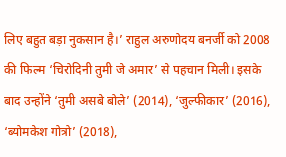लिए बहुत बड़ा नुकसान है।’ राहुल अरुणोदय बनर्जी को 2008 की फिल्म ‘चिरोदिनी तुमी जे अमार’ से पहचान मिली। इसके बाद उन्होंने ‘तुमी असबे बोले’ (2014), ‘जुल्फीकार’ (2016), ‘ब्योमकेश गोत्रो’ (2018),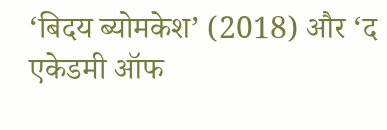‘बिदय ब्योमकेश’ (2018) और ‘द एकेडमी ऑफ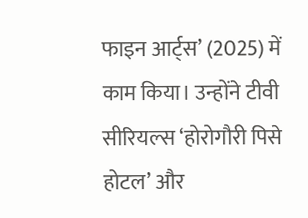फाइन आर्ट्स’ (2025) में काम किया। उन्होंने टीवी सीरियल्स ‘होरोगौरी पिसे होटल’ और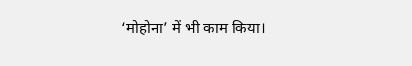‘मोहोना’ में भी काम किया।